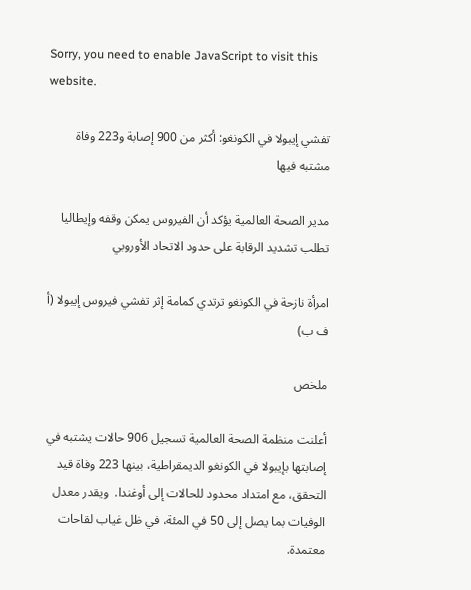Sorry, you need to enable JavaScript to visit this website.

تفشي إيبولا في الكونغو: أكثر من 900 إصابة و223 وفاة مشتبه فيها

مدير الصحة العالمية يؤكد أن الفيروس يمكن وقفه وإيطاليا تطلب تشديد الرقابة على حدود الاتحاد الأوروبي

امرأة نازحة في الكونغو ترتدي كمامة إثر تفشي فيروس إيبولا (أ ف ب)

ملخص

أعلنت منظمة الصحة العالمية تسجيل 906 حالات يشتبه في إصابتها بإيبولا في الكونغو الديمقراطية، بينها 223 وفاة قيد التحقق، مع امتداد محدود للحالات إلى أوغندا.  ويقدر معدل الوفيات بما يصل إلى 50 في المئة، في ظل غياب لقاحات معتمدة.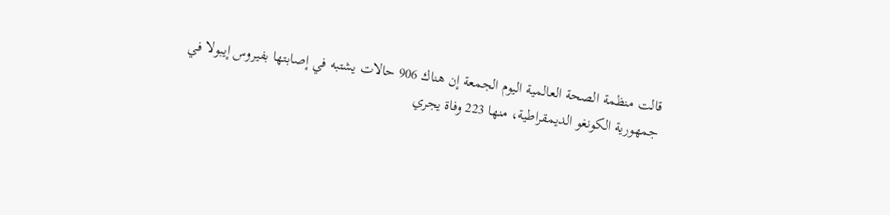قالت منظمة الصحة العالمية اليوم الجمعة إن هناك 906 حالات يشتبه في إصابتها بفيروس إيبولا في جمهورية الكونغو الديمقراطية، منها 223 وفاة يجري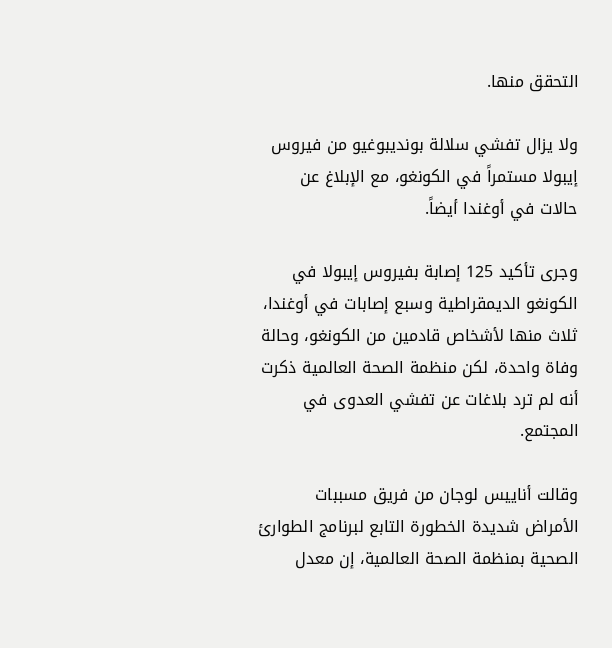التحقق منها.

ولا يزال تفشي سلالة بونديبوغيو من فيروس إيبولا مستمراً في الكونغو، مع الإبلاغ عن حالات ‌في أوغندا ‌أيضاً.

وجرى تأكيد 125 إصابة بفيروس إيبولا في الكونغو الديمقراطية وسبع إصابات في أوغندا، ثلاث منها لأشخاص قادمين من الكونغو، وحالة وفاة واحدة، لكن منظمة الصحة العالمية ذكرت أنه لم ‌ترد بلاغات ‌عن تفشي العدوى في المجتمع.

وقالت أناييس ‌لوجان من فريق مسببات الأمراض ‌شديدة الخطورة التابع لبرنامج الطوارئ الصحية بمنظمة الصحة العالمية، إن معدل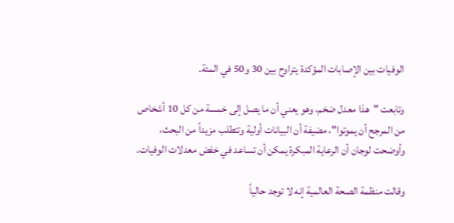الوفيات بين الإصابات المؤكدة يتراوح بين ‌30 و50 في المئة.

وتابعت "هذا معدل ضخم، وهو يعني أن ما يصل إلى خمسة من كل 10 أشخاص من المرجح أن يموتوا"، مضيفة أن البيانات أولية وتتطلب مزيداً من البحث، وأوضحت لوجان أن الرعاية المبكرة يمكن أن تساعد في خفض معدلات الوفيات.

وقالت منظمة الصحة العالمية إنه لا توجد حالياً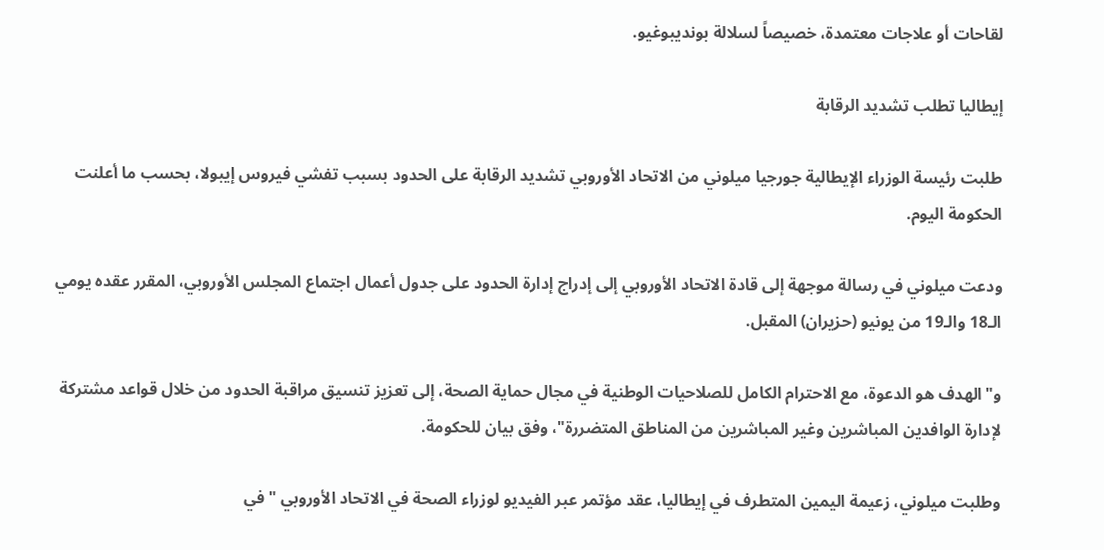لقاحات أو علاجات معتمدة، خصيصاً لسلالة بونديبوغيو.

إيطاليا تطلب تشديد الرقابة

طلبت رئيسة الوزراء الإيطالية جورجيا ميلوني من الاتحاد الأوروبي تشديد الرقابة على الحدود بسبب تفشي فيروس إيبولا، بحسب ما أعلنت الحكومة اليوم.

ودعت ميلوني في رسالة موجهة إلى قادة الاتحاد الأوروبي إلى إدراج إدارة الحدود على جدول أعمال اجتماع المجلس الأوروبي، المقرر عقده يومي الـ18 والـ19 من يونيو (حزيران) المقبل.

و"الهدف هو الدعوة، مع الاحترام الكامل للصلاحيات الوطنية في مجال حماية الصحة، إلى تعزيز تنسيق مراقبة الحدود من خلال قواعد مشتركة لإدارة الوافدين المباشرين وغير المباشرين من المناطق المتضررة"، وفق بيان للحكومة.

وطلبت ميلوني، زعيمة اليمين المتطرف في إيطاليا، عقد مؤتمر عبر الفيديو لوزراء الصحة في الاتحاد الأوروبي "في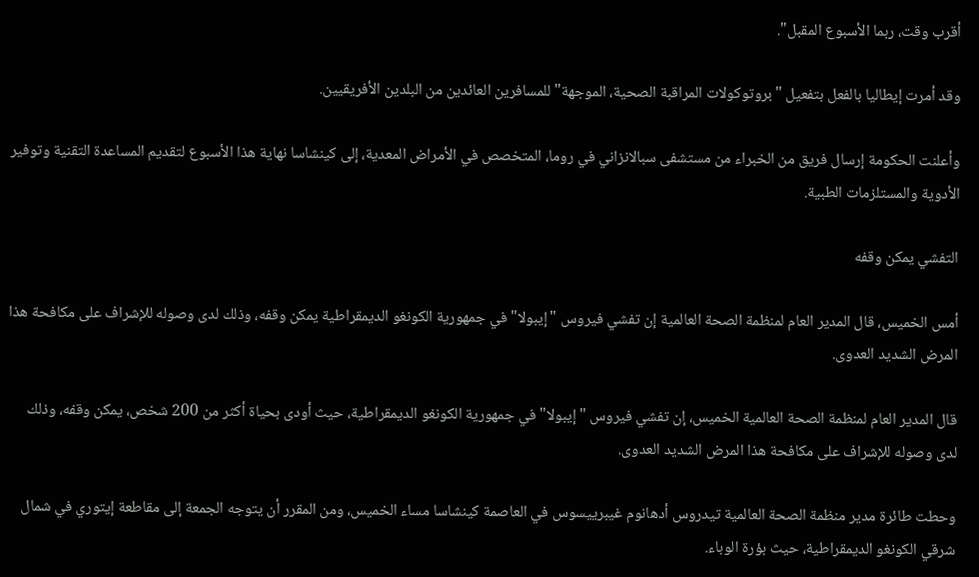أقرب وقت، ربما الأسبوع المقبل".

وقد أمرت إيطاليا بالفعل بتفعيل "بروتوكولات المراقبة الصحية، الموجهة" للمسافرين العائدين من البلدين الأفريقيين.

وأعلنت الحكومة إرسال فريق من الخبراء من مستشفى سبالانزاني في روما، المتخصص في الأمراض المعدية، إلى كينشاسا نهاية هذا الأسبوع لتقديم المساعدة التقنية وتوفير الأدوية والمستلزمات الطبية.

التفشي يمكن وقفه

أمس الخميس، قال المدير العام لمنظمة الصحة العالمية إن تفشي فيروس "إيبولا" في جمهورية الكونغو الديمقراطية يمكن وقفه، وذلك لدى وصوله للإشراف على مكافحة هذا المرض الشديد العدوى.

قال المدير العام لمنظمة الصحة العالمية الخميس، إن تفشي فيروس "إيبولا" في جمهورية الكونغو الديمقراطية، حيث أودى بحياة أكثر من 200 شخص، يمكن وقفه، وذلك لدى وصوله للإشراف على مكافحة هذا المرض الشديد العدوى.

وحطت طائرة مدير منظمة الصحة العالمية تيدروس أدهانوم غيبرييسوس في العاصمة كينشاسا مساء الخميس، ومن المقرر أن يتوجه الجمعة إلى مقاطعة إيتوري في شمال شرقي الكونغو الديمقراطية، حيث بؤرة الوباء.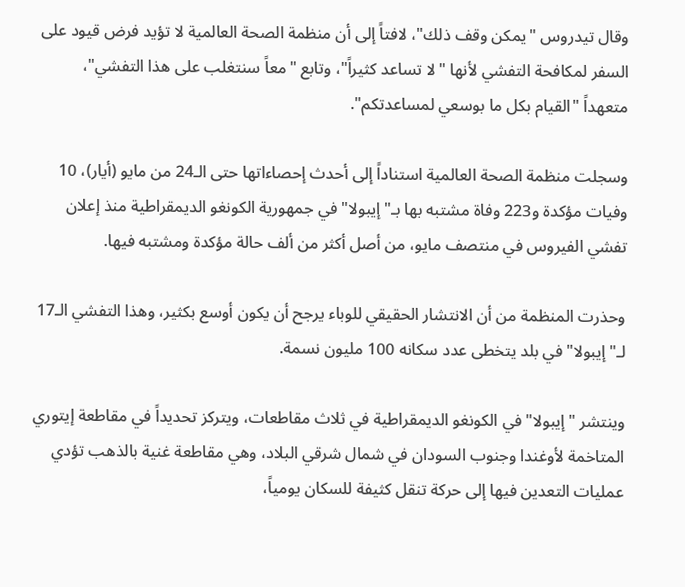وقال تيدروس "يمكن وقف ذلك"، لافتاً إلى أن منظمة الصحة العالمية لا تؤيد فرض قيود على السفر لمكافحة التفشي لأنها "لا تساعد كثيراً"، وتابع "معاً سنتغلب على هذا التفشي"، متعهداً "القيام بكل ما بوسعي لمساعدتكم".

وسجلت منظمة الصحة العالمية استناداً إلى أحدث إحصاءاتها حتى الـ24 من مايو (أيار)، 10 وفيات مؤكدة و223 وفاة مشتبه بها بـ"إيبولا" في جمهورية الكونغو الديمقراطية منذ إعلان تفشي الفيروس في منتصف مايو، من أصل أكثر من ألف حالة مؤكدة ومشتبه فيها.

وحذرت المنظمة من أن الانتشار الحقيقي للوباء يرجح أن يكون أوسع بكثير، وهذا التفشي الـ17 لـ"إيبولا" في بلد يتخطى عدد سكانه 100 مليون نسمة.

وينتشر "إيبولا" في الكونغو الديمقراطية في ثلاث مقاطعات، ويتركز تحديداً في مقاطعة إيتوري المتاخمة لأوغندا وجنوب السودان في شمال شرقي البلاد، وهي مقاطعة غنية بالذهب تؤدي عمليات التعدين فيها إلى حركة تنقل كثيفة للسكان يومياً،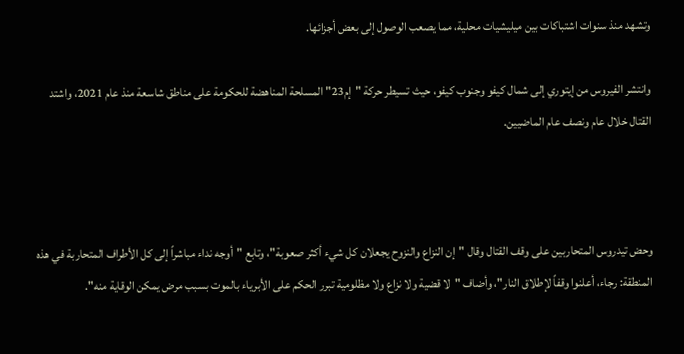وتشهد منذ سنوات اشتباكات بين ميليشيات محلية، مما يصعب الوصول إلى بعض أجزائها.

وانتشر الفيروس من إيتوري إلى شمال كيفو وجنوب كيفو، حيث تسيطر حركة "إم23" المسلحة المناهضة للحكومة على مناطق شاسعة منذ عام 2021، واشتد القتال خلال عام ونصف عام الماضيين.



وحض تيدروس المتحاربين على وقف القتال وقال "إن النزاع والنزوح يجعلان كل شيء أكثر صعوبة"، وتابع "أوجه نداء مباشراً إلى كل الأطراف المتحاربة في هذه المنطقة: رجاء، أعلنوا وقفاً لإطلاق النار"، وأضاف "لا قضية ولا نزاع ولا مظلومية تبرر الحكم على الأبرياء بالموت بسبب مرض يمكن الوقاية منه".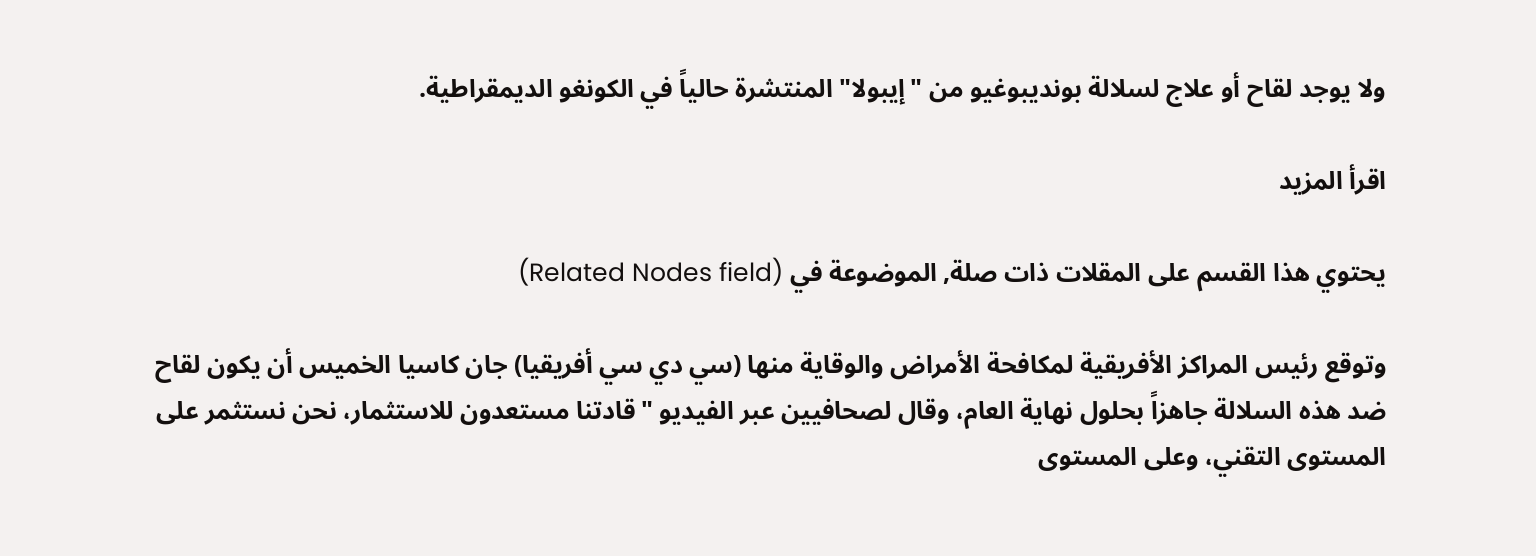ولا يوجد لقاح أو علاج لسلالة بونديبوغيو من "إيبولا" المنتشرة حالياً في الكونغو الديمقراطية.

اقرأ المزيد

يحتوي هذا القسم على المقلات ذات صلة, الموضوعة في (Related Nodes field)

وتوقع رئيس المراكز الأفريقية لمكافحة الأمراض والوقاية منها (سي دي سي أفريقيا) جان كاسيا الخميس أن يكون لقاح ضد هذه السلالة جاهزاً بحلول نهاية العام، وقال لصحافيين عبر الفيديو "قادتنا مستعدون للاستثمار، نحن نستثمر على المستوى التقني، وعلى المستوى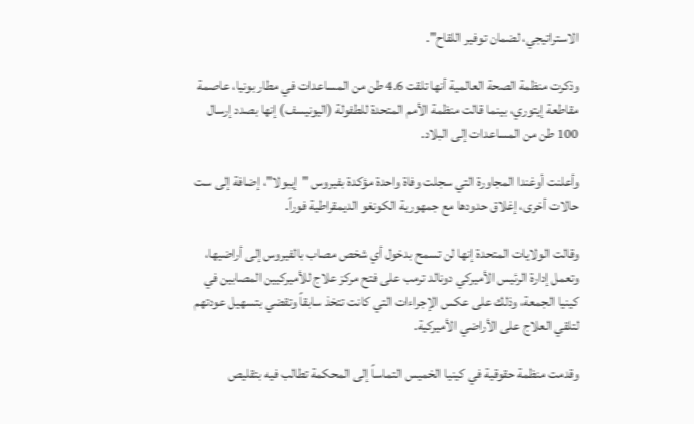الاستراتيجي، لضمان توفير اللقاح".

وذكرت منظمة الصحة العالمية أنها تلقت 4.6 طن من المساعدات في مطار بونيا، عاصمة مقاطعة إيتوري، بينما قالت منظمة الأمم المتحدة للطفولة (اليونيسف) إنها بصدد إرسال 100 طن من المساعدات إلى البلاد.

وأعلنت أوغندا المجاورة التي سجلت وفاة واحدة مؤكدة بفيروس "إيبولا"، إضافة إلى ست حالات أخرى، إغلاق حدودها مع جمهورية الكونغو الديمقراطية فوراً.

وقالت الولايات المتحدة إنها لن تسمح بدخول أي شخص مصاب بالفيروس إلى أراضيها، وتعمل إدارة الرئيس الأميركي دونالد ترمب على فتح مركز علاج للأميركيين المصابين في كينيا الجمعة، وذلك على عكس الإجراءات التي كانت تتخذ سابقاً وتقضي بتسهيل عودتهم لتلقي العلاج على الأراضي الأميركية.

وقدمت منظمة حقوقية في كينيا الخميس التماساً إلى المحكمة تطالب فيه بتقليص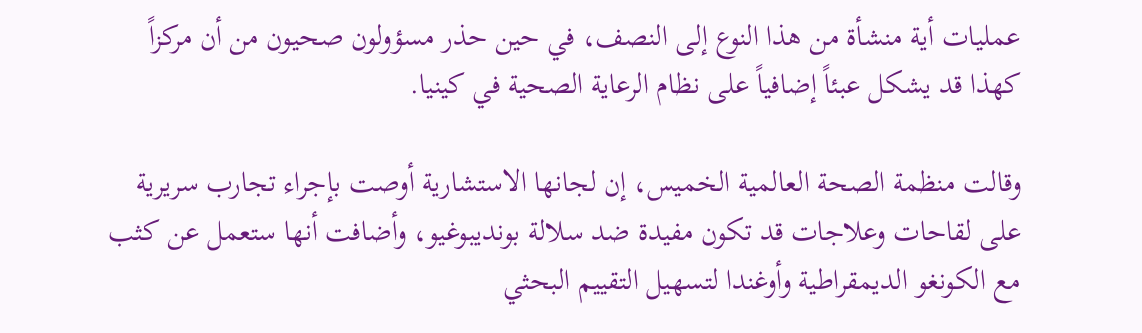عمليات أية منشأة من هذا النوع إلى النصف، في حين حذر مسؤولون صحيون من أن مركزاً كهذا قد يشكل عبئاً إضافياً على نظام الرعاية الصحية في كينيا.

وقالت منظمة الصحة العالمية الخميس، إن لجانها الاستشارية أوصت بإجراء تجارب سريرية على لقاحات وعلاجات قد تكون مفيدة ضد سلالة بونديبوغيو، وأضافت أنها ستعمل عن كثب مع الكونغو الديمقراطية وأوغندا لتسهيل التقييم البحثي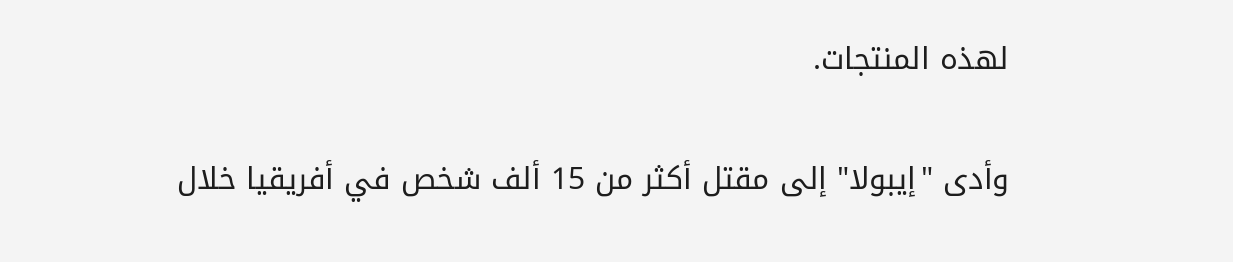لهذه المنتجات.

وأدى "إيبولا" إلى مقتل أكثر من 15 ألف شخص في أفريقيا خلال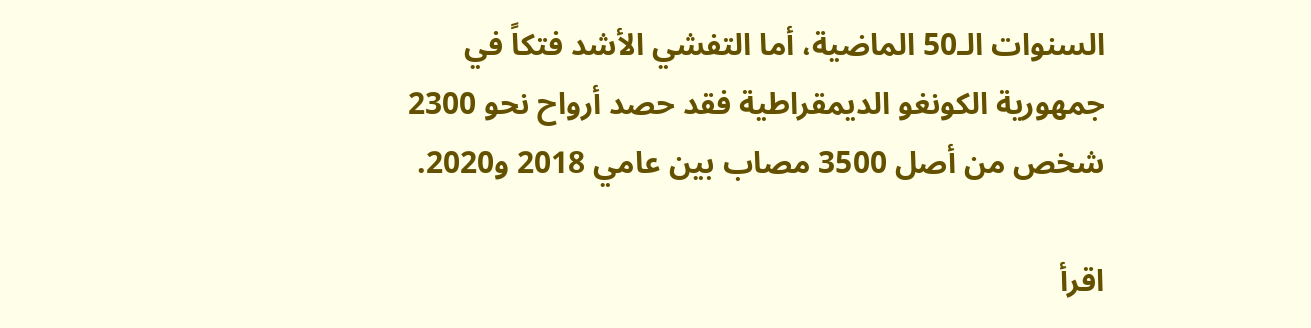السنوات الـ50 الماضية، أما التفشي الأشد فتكاً في جمهورية الكونغو الديمقراطية فقد حصد أرواح نحو 2300 شخص من أصل 3500 مصاب بين عامي 2018 و2020.

اقرأ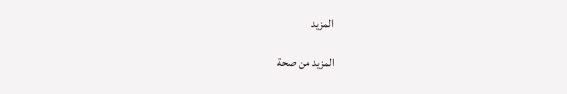المزيد

المزيد من صحة